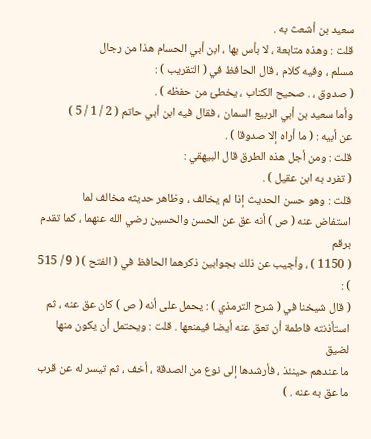سعيد بن أشعث به .
قلت : وهذه متابعة ، لا بأس بها ، ابن أبي الحسام هذا من رجال
مسلم ، وفيه كلام ، قال الحافظ في ( التقريب ) :
( صدوق ، . صحيح الكتاب ، يخطئ من حفظه ) .
وأما سعيد بن أبي الربيع السمان ، فقال فيه ابن أبي حاتم ( 2 / 1 / 5 )
عن أبيه : ( ما أراه إلا صدوقا ) .
قلت : ومن أجل هذه الطرق قال البيهقي :
( تفرد به ابن عقيل ) .
قلت : وهو حسن الحديث إذا لم يخالف ، وظاهر حديثه مخالف لما
استفاض عنه ( ص ) أنه عق عن الحسن والحسين رضي الله عنهما ، كما تقدم برقم
( 1150 ) ، وأجيب عن ذلك بجوابين ذكرهما الحافظ في ( الفتح ) ( 9 / 515 ) :
( قال شيخنا في ( شرح الترمذي ) : يحمل على أنه ( ص ) كان عق عنه ، ثم
استأذنته فاطمة أن تعق عنه أيضا فيمنعها . قلت : ويحتمل أن يكون منها لضيق
ما عندهم حينئذ ، فأرشدها إلى نوع من الصدقة ، أخف ، ثم تيسر له عن قرب
ما عق به عنه . )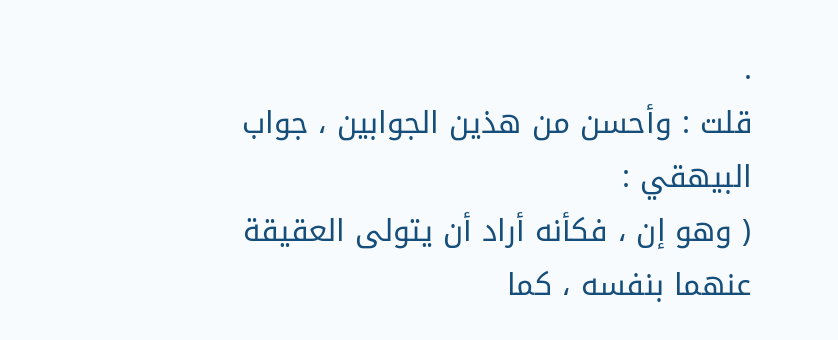.
قلت : وأحسن من هذين الجوابين ، جواب البيهقي :
( وهو إن ، فكأنه أراد أن يتولى العقيقة عنهما بنفسه ، كما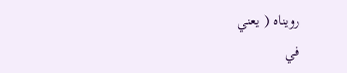رويناه ( يعني
في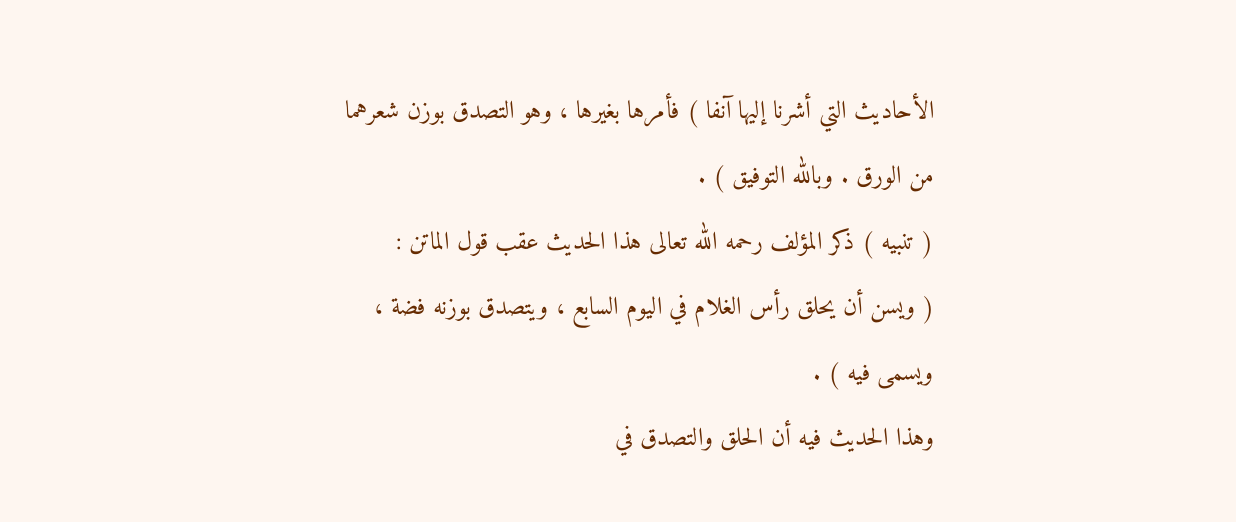الأحاديث التي أشرنا إليها آنفا ) فأمرها بغيرها ، وهو التصدق بوزن شعرهما
من الورق . وبالله التوفيق ) .
( تنبيه ) ذكر المؤلف رحمه الله تعالى هذا الحديث عقب قول الماتن :
( ويسن أن يحلق رأس الغلام في اليوم السابع ، ويتصدق بوزنه فضة ،
ويسمى فيه ) .
وهذا الحديث فيه أن الحلق والتصدق في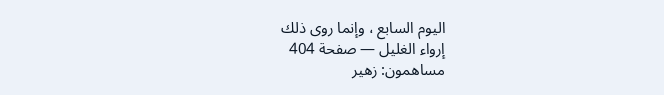اليوم السابع ، وإنما روى ذلك
إرواء الغليل — صفحة 404
مساهمون: زهير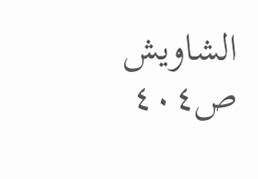الشاويش
ص٤٠٤